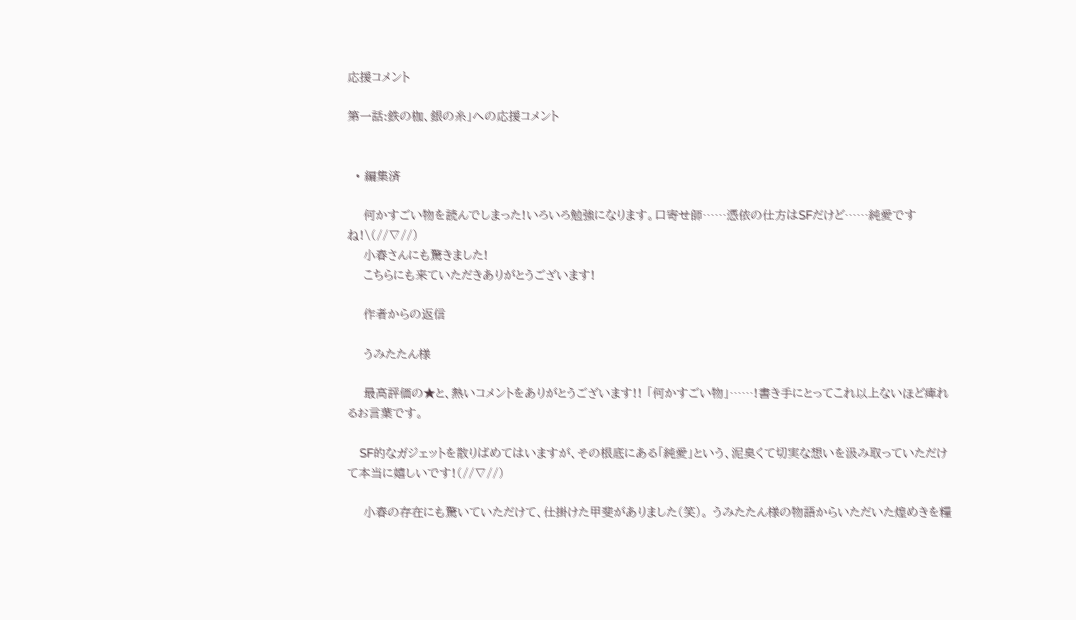応援コメント

第一話:鉄の枷、銀の糸」への応援コメント


  • 編集済

    何かすごい物を読んでしまった!いろいろ勉強になります。口寄せ師……憑依の仕方はSFだけど……純愛ですね!\(//∇//)
    小春さんにも驚きました!
    こちらにも来ていただきありがとうございます!

    作者からの返信

    うみたたん様

    最高評価の★と、熱いコメントをありがとうございます!! 「何かすごい物」……!書き手にとってこれ以上ないほど痺れるお言葉です。

    SF的なガジェットを散りばめてはいますが、その根底にある「純愛」という、泥臭くて切実な想いを汲み取っていただけて本当に嬉しいです!(//∇//)

    小春の存在にも驚いていただけて、仕掛けた甲斐がありました(笑)。 うみたたん様の物語からいただいた煌めきを糧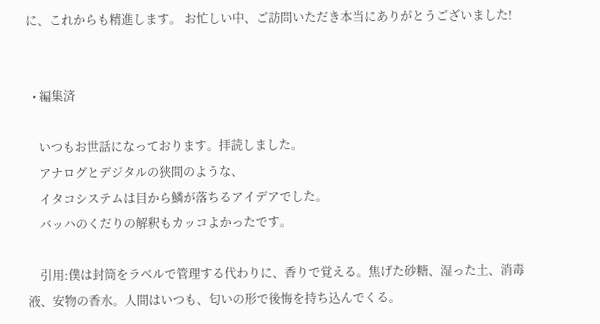に、これからも精進します。 お忙しい中、ご訪問いただき本当にありがとうございました!


  • 編集済

    いつもお世話になっております。拝読しました。
    アナログとデジタルの狭間のような、
    イタコシステムは目から鱗が落ちるアイデアでした。
    バッハのくだりの解釈もカッコよかったです。

    引用:僕は封筒をラベルで管理する代わりに、香りで覚える。焦げた砂糖、湿った土、消毒液、安物の香水。人間はいつも、匂いの形で後悔を持ち込んでくる。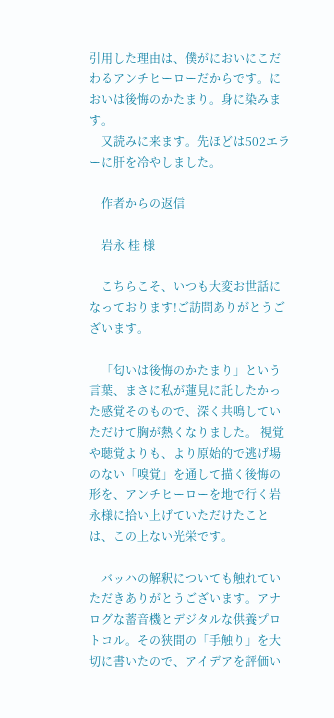引用した理由は、僕がにおいにこだわるアンチヒーローだからです。においは後悔のかたまり。身に染みます。
    又読みに来ます。先ほどは502エラーに肝を冷やしました。

    作者からの返信

    岩永 桂 様

    こちらこそ、いつも大変お世話になっております!ご訪問ありがとうございます。

    「匂いは後悔のかたまり」という言葉、まさに私が蓮見に託したかった感覚そのもので、深く共鳴していただけて胸が熱くなりました。 視覚や聴覚よりも、より原始的で逃げ場のない「嗅覚」を通して描く後悔の形を、アンチヒーローを地で行く岩永様に拾い上げていただけたことは、この上ない光栄です。

    バッハの解釈についても触れていただきありがとうございます。アナログな蓄音機とデジタルな供養プロトコル。その狭間の「手触り」を大切に書いたので、アイデアを評価い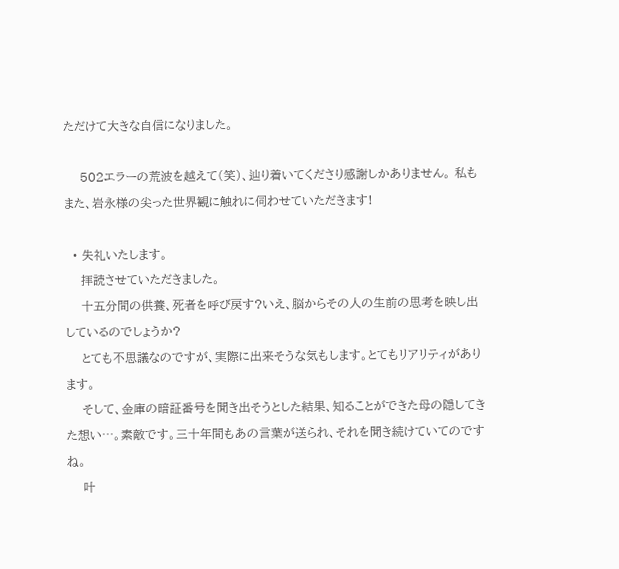ただけて大きな自信になりました。

    502エラーの荒波を越えて(笑)、辿り着いてくださり感謝しかありません。 私もまた、岩永様の尖った世界観に触れに伺わせていただきます!

  • 失礼いたします。
    拝読させていただきました。
    十五分間の供養、死者を呼び戻す?いえ、脳からその人の生前の思考を映し出しているのでしょうか?
    とても不思議なのですが、実際に出来そうな気もします。とてもリアリティがあります。
    そして、金庫の暗証番号を聞き出そうとした結果、知ることができた母の隠してきた想い⋯。素敵です。三十年間もあの言葉が送られ、それを聞き続けていてのですね。
    叶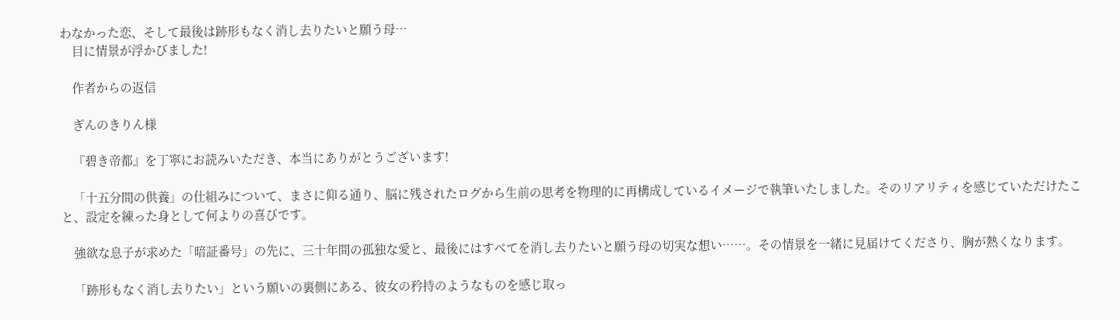わなかった恋、そして最後は跡形もなく消し去りたいと願う母⋯
    目に情景が浮かびました!

    作者からの返信

    ぎんのきりん様

    『碧き帝都』を丁寧にお読みいただき、本当にありがとうございます!

    「十五分間の供養」の仕組みについて、まさに仰る通り、脳に残されたログから生前の思考を物理的に再構成しているイメージで執筆いたしました。そのリアリティを感じていただけたこと、設定を練った身として何よりの喜びです。

    強欲な息子が求めた「暗証番号」の先に、三十年間の孤独な愛と、最後にはすべてを消し去りたいと願う母の切実な想い……。その情景を一緒に見届けてくださり、胸が熱くなります。

    「跡形もなく消し去りたい」という願いの裏側にある、彼女の矜持のようなものを感じ取っ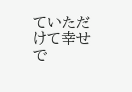ていただけて幸せで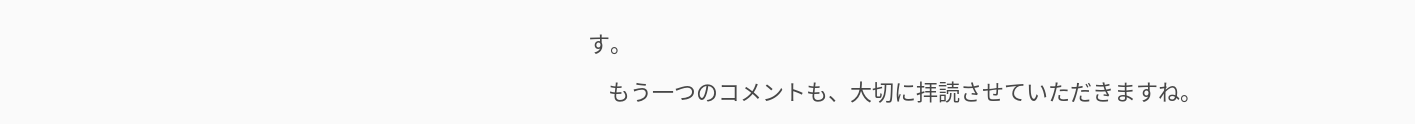す。

    もう一つのコメントも、大切に拝読させていただきますね。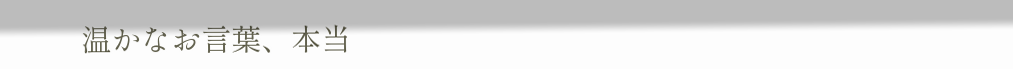温かなお言葉、本当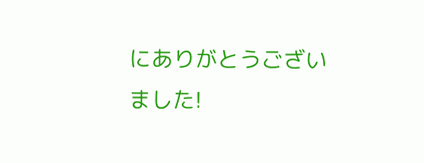にありがとうございました!